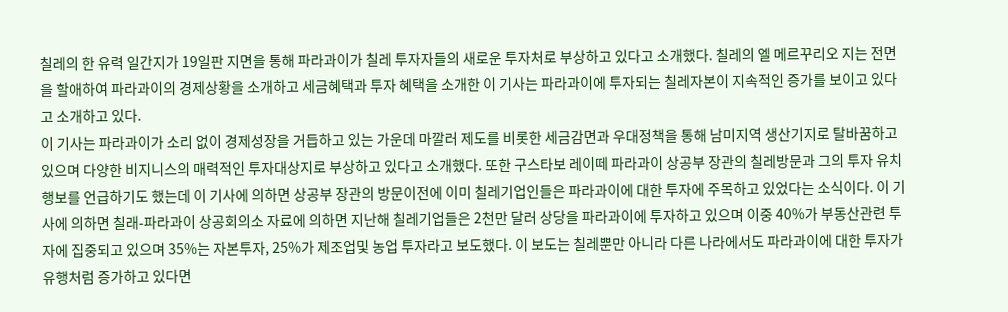칠레의 한 유력 일간지가 19일판 지면을 통해 파라과이가 칠레 투자자들의 새로운 투자처로 부상하고 있다고 소개했다. 칠레의 엘 메르꾸리오 지는 전면을 할애하여 파라과이의 경제상황을 소개하고 세금혜택과 투자 혜택을 소개한 이 기사는 파라과이에 투자되는 칠레자본이 지속적인 증가를 보이고 있다고 소개하고 있다.
이 기사는 파라과이가 소리 없이 경제성장을 거듭하고 있는 가운데 마깔러 제도를 비롯한 세금감면과 우대정책을 통해 남미지역 생산기지로 탈바꿈하고 있으며 다양한 비지니스의 매력적인 투자대상지로 부상하고 있다고 소개했다. 또한 구스타보 레이떼 파라과이 상공부 장관의 칠레방문과 그의 투자 유치 행보를 언급하기도 했는데 이 기사에 의하면 상공부 장관의 방문이전에 이미 칠레기업인들은 파라과이에 대한 투자에 주목하고 있었다는 소식이다. 이 기사에 의하면 칠래-파라과이 상공회의소 자료에 의하면 지난해 칠레기업들은 2천만 달러 상당을 파라과이에 투자하고 있으며 이중 40%가 부동산관련 투자에 집중되고 있으며 35%는 자본투자, 25%가 제조업및 농업 투자라고 보도했다. 이 보도는 칠레뿐만 아니라 다른 나라에서도 파라과이에 대한 투자가 유행처럼 증가하고 있다면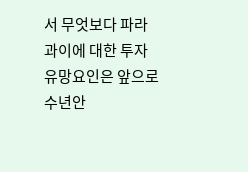서 무엇보다 파라과이에 대한 투자 유망요인은 앞으로 수년안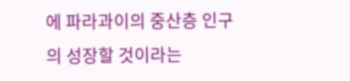에 파라과이의 중산층 인구의 성장할 것이라는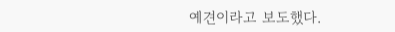예견이라고 보도했다.